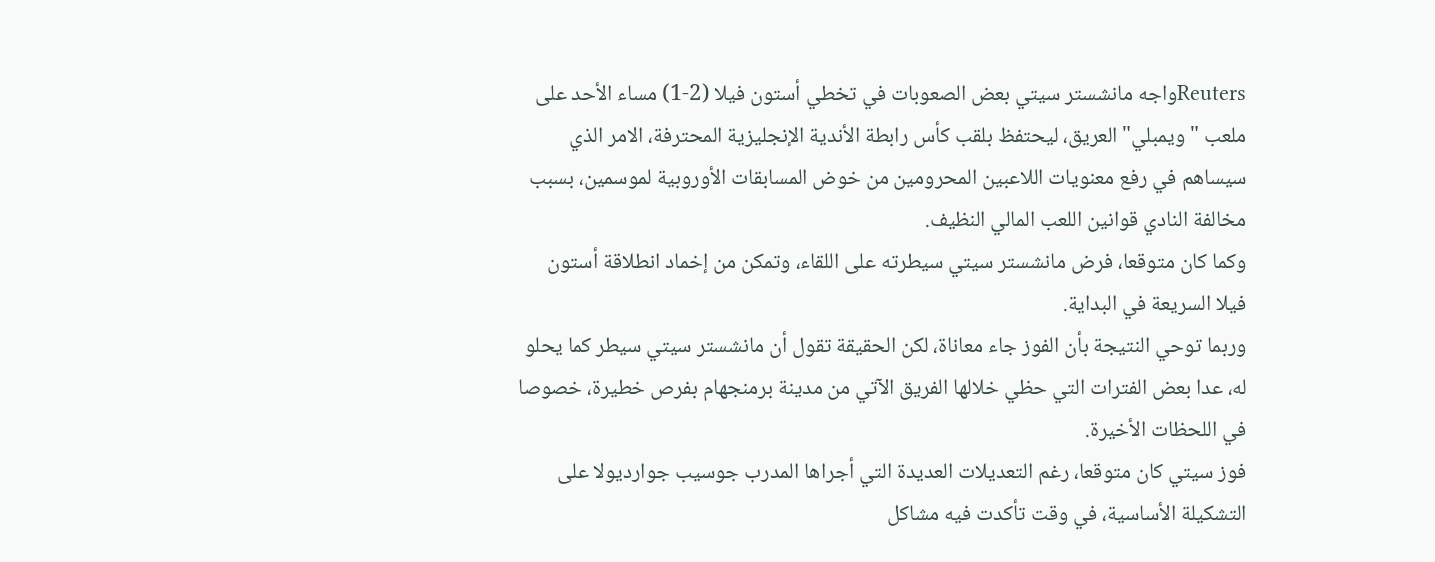Reutersواجه مانشستر سيتي بعض الصعوبات في تخطي أستون فيلا (2-1) مساء الأحد على ملعب "ويمبلي" العريق، ليحتفظ بلقب كأس رابطة الأندية الإنجليزية المحترفة، الامر الذي سيساهم في رفع معنويات اللاعبين المحرومين من خوض المسابقات الأوروبية لموسمين، بسبب مخالفة النادي قوانين اللعب المالي النظيف.
وكما كان متوقعا، فرض مانشستر سيتي سيطرته على اللقاء، وتمكن من إخماد انطلاقة أستون فيلا السريعة في البداية.
وربما توحي النتيجة بأن الفوز جاء معاناة، لكن الحقيقة تقول أن مانشستر سيتي سيطر كما يحلو له، عدا بعض الفترات التي حظي خلالها الفريق الآتي من مدينة برمنجهام بفرص خطيرة، خصوصا في اللحظات الأخيرة.
فوز سيتي كان متوقعا، رغم التعديلات العديدة التي أجراها المدرب جوسيب جوارديولا على التشكيلة الأساسية، في وقت تأكدت فيه مشاكل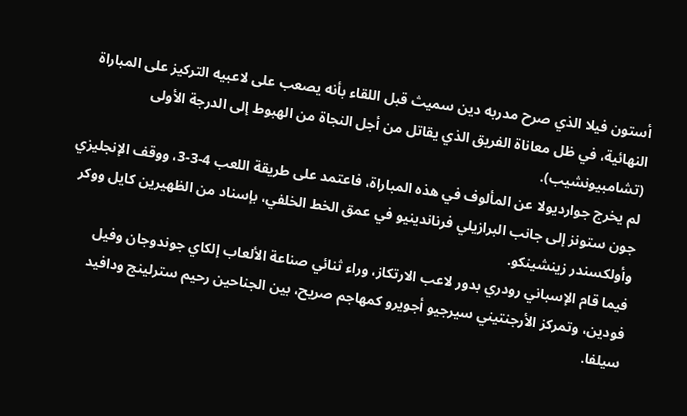أستون فيلا الذي صرح مدربه دين سميث قبل اللقاء بأنه يصعب على لاعبيه التركيز على المباراة النهائية، في ظل معاناة الفريق الذي يقاتل من أجل النجاة من الهبوط إلى الدرجة الأولى (تشامبيونشيب).
لم يخرج جوارديولا عن المألوف في هذه المباراة، فاعتمد على طريقة اللعب 4-3-3، ووقف الإنجليزي جون ستونز إلى جانب البرازيلي فرناندينيو في عمق الخط الخلفي، بإسناد من الظهيرين كايل ووكر وأولكسندر زينشينكو.
فيما قام الإسباني رودري بدور لاعب الارتكاز، وراء ثنائي صناعة الألعاب إلكاي جوندوجان وفيل فودين، وتمركز الأرجنتيني سيرجيو أجويرو كمهاجم صريح، بين الجناحين رحيم سترلينج ودافيد سيلفا.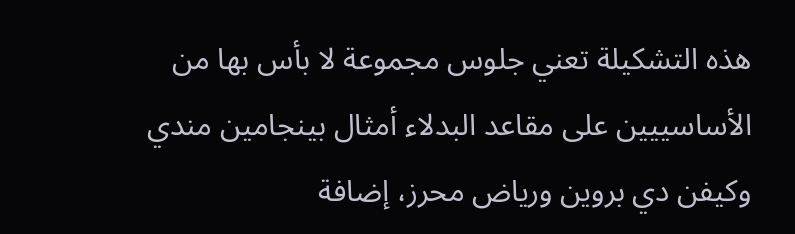هذه التشكيلة تعني جلوس مجموعة لا بأس بها من الأساسييين على مقاعد البدلاء أمثال بينجامين مندي وكيفن دي بروين ورياض محرز، إضافة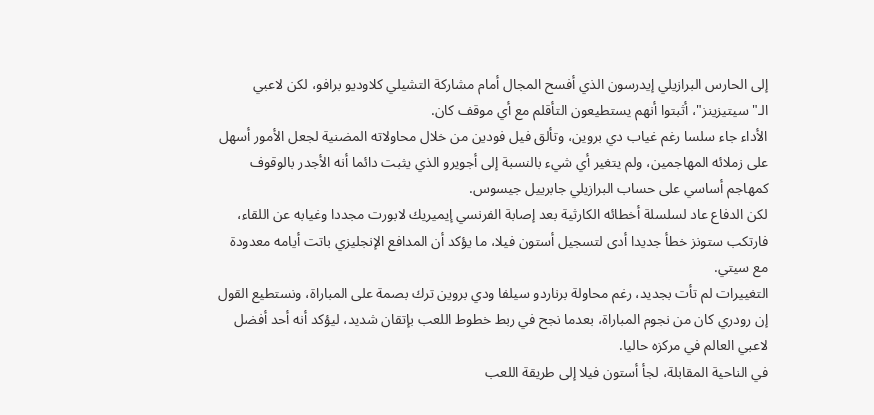إلى الحارس البرازيلي إيدرسون الذي أفسح المجال أمام مشاركة التشيلي كلاوديو برافو، لكن لاعبي الـ"سيتيزينز"، أثبتوا أنهم يستطيعون التأقلم مع أي موقف كان.
الأداء جاء سلسا رغم غياب دي بروين، وتألق فيل فودين من خلال محاولاته المضنية لجعل الأمور أسهل على زملائه المهاجمين، ولم يتغير أي شيء بالنسبة إلى أجويرو الذي يثبت دائما أنه الأجدر بالوقوف كمهاجم أساسي على حساب البرازيلي جابرييل جيسوس.
لكن الدفاع عاد لسلسلة أخطائه الكارثية بعد إصابة الفرنسي إيميريك لابورت مجددا وغيابه عن اللقاء، فارتكب ستونز خطأ جديدا أدى لتسجيل أستون فيلا، ما يؤكد أن المدافع الإنجليزي باتت أيامه معدودة مع سيتي.
التغييرات لم تأت بجديد، رغم محاولة برناردو سيلفا ودي بروين ترك بصمة على المباراة، ونستطيع القول إن رودري كان من نجوم المباراة، بعدما نجح في ربط خطوط اللعب بإتقان شديد، ليؤكد أنه أحد أفضل لاعبي العالم في مركزه حاليا.
في الناحية المقابلة، لجأ أستون فيلا إلى طريقة اللعب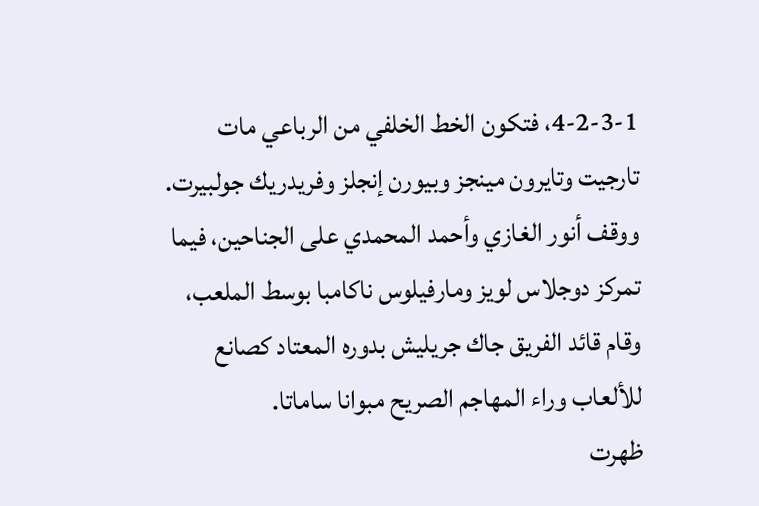4-2-3-1، فتكون الخط الخلفي من الرباعي مات تارجيت وتايرون مينجز وبيورن إنجلز وفريدريك جولبيرت.
ووقف أنور الغازي وأحمد المحمدي على الجناحين، فيما تمركز دوجلاس لويز ومارفيلوس ناكامبا بوسط الملعب، وقام قائد الفريق جاك جريليش بدوره المعتاد كصانع للألعاب وراء المهاجم الصريح مبوانا ساماتا.
ظهرت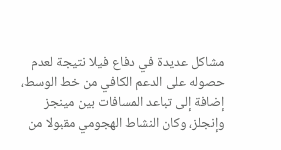مشاكل عديدة في دفاع فيلا نتيجة لعدم حصوله على الدعم الكافي من خط الوسط، إضافة إلى تباعد المسافات بين مينجز وإنجلز، وكان النشاط الهجومي مقبولا من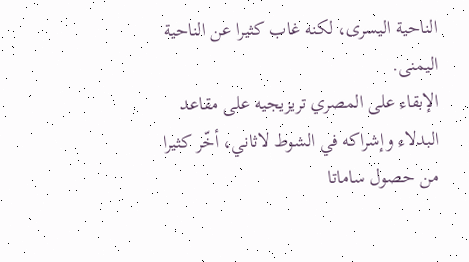الناحية اليسرى، لكنه غاب كثيرا عن الناحية اليمنى.
الإبقاء على المصري تريزيجيه على مقاعد البدلاء وإشراكه في الشوط لاثاني، أخّر كثيرا من حصول ساماتا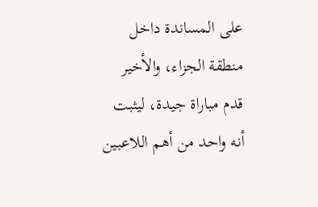على المساندة داخل منطقة الجزاء، والأخير قدم مباراة جيدة، ليثبت أنه واحد من أهم اللاعبين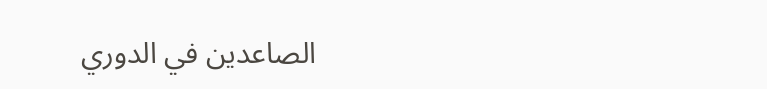الصاعدين في الدوري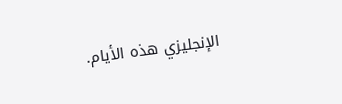الإنجليزي هذه الأيام.